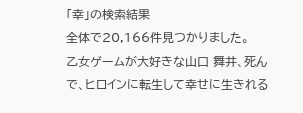「幸」の検索結果
全体で20,166件見つかりました。
乙女ゲームが大好きな山口 舞井、死んで、ヒロインに転生して幸せに生きれる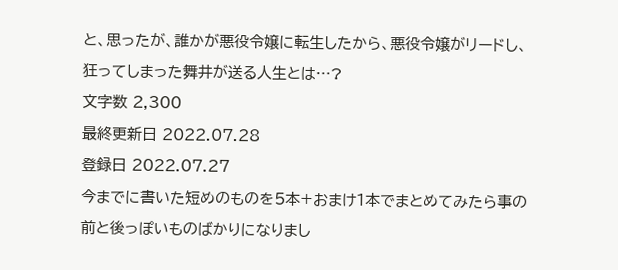と、思ったが、誰かが悪役令嬢に転生したから、悪役令嬢がリードし、狂ってしまった舞井が送る人生とは…?
文字数 2,300
最終更新日 2022.07.28
登録日 2022.07.27
今までに書いた短めのものを5本+おまけ1本でまとめてみたら事の前と後っぽいものばかりになりまし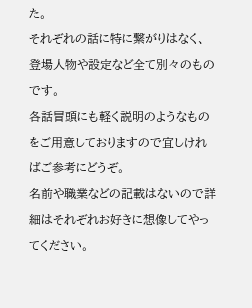た。
それぞれの話に特に繋がりはなく、登場人物や設定など全て別々のものです。
各話冒頭にも軽く説明のようなものをご用意しておりますので宜しければご参考にどうぞ。
名前や職業などの記載はないので詳細はそれぞれお好きに想像してやってください。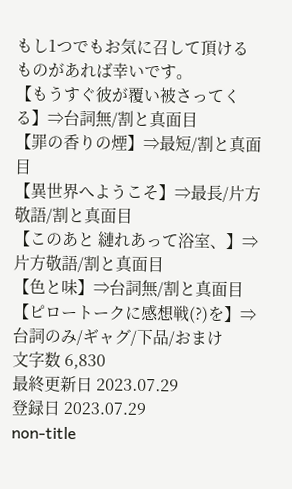もし1つでもお気に召して頂けるものがあれば幸いです。
【もうすぐ彼が覆い被さってくる】⇒台詞無/割と真面目
【罪の香りの煙】⇒最短/割と真面目
【異世界へようこそ】⇒最長/片方敬語/割と真面目
【このあと 縺れあって浴室、】⇒片方敬語/割と真面目
【色と味】⇒台詞無/割と真面目
【ピロートークに感想戦(?)を】⇒台詞のみ/ギャグ/下品/おまけ
文字数 6,830
最終更新日 2023.07.29
登録日 2023.07.29
non-title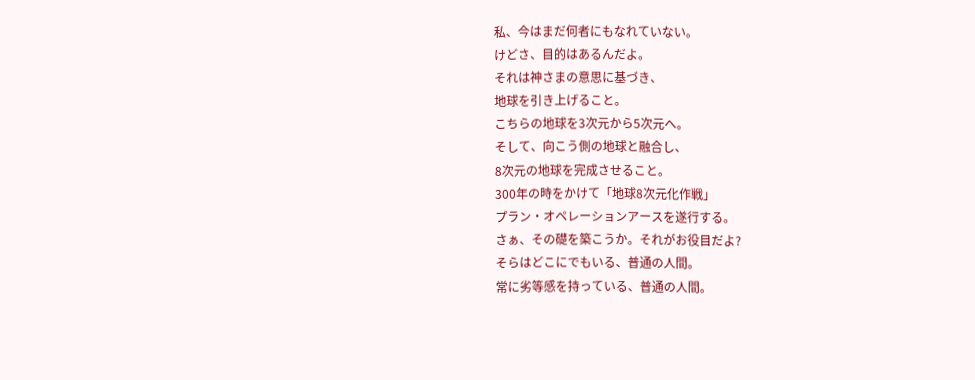私、今はまだ何者にもなれていない。
けどさ、目的はあるんだよ。
それは神さまの意思に基づき、
地球を引き上げること。
こちらの地球を3次元から5次元へ。
そして、向こう側の地球と融合し、
8次元の地球を完成させること。
300年の時をかけて「地球8次元化作戦」
プラン・オペレーションアースを遂行する。
さぁ、その礎を築こうか。それがお役目だよ?
そらはどこにでもいる、普通の人間。
常に劣等感を持っている、普通の人間。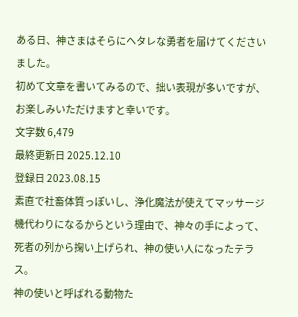ある日、神さまはそらにヘタレな勇者を届けてくださいました。
初めて文章を書いてみるので、拙い表現が多いですが、お楽しみいただけますと幸いです。
文字数 6,479
最終更新日 2025.12.10
登録日 2023.08.15
素直で社畜体質っぽいし、浄化魔法が使えてマッサージ機代わりになるからという理由で、神々の手によって、死者の列から掬い上げられ、神の使い人になったテラス。
神の使いと呼ばれる動物た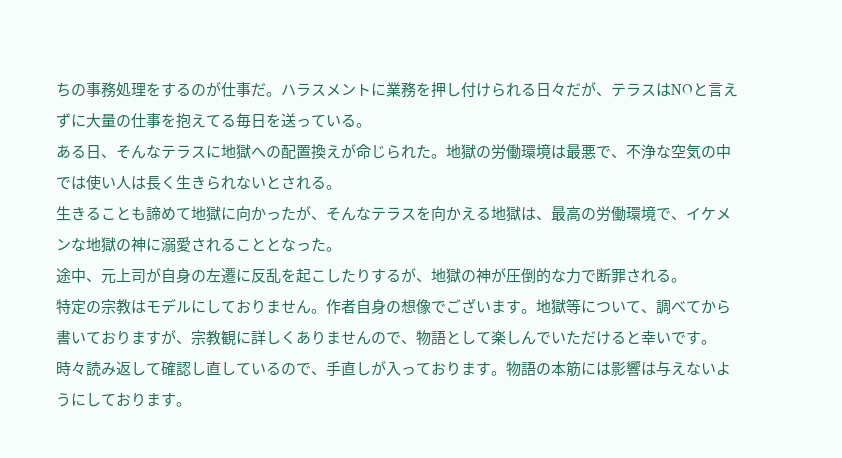ちの事務処理をするのが仕事だ。ハラスメントに業務を押し付けられる日々だが、テラスはNOと言えずに大量の仕事を抱えてる毎日を送っている。
ある日、そんなテラスに地獄への配置換えが命じられた。地獄の労働環境は最悪で、不浄な空気の中では使い人は長く生きられないとされる。
生きることも諦めて地獄に向かったが、そんなテラスを向かえる地獄は、最高の労働環境で、イケメンな地獄の神に溺愛されることとなった。
途中、元上司が自身の左遷に反乱を起こしたりするが、地獄の神が圧倒的な力で断罪される。
特定の宗教はモデルにしておりません。作者自身の想像でございます。地獄等について、調べてから書いておりますが、宗教観に詳しくありませんので、物語として楽しんでいただけると幸いです。
時々読み返して確認し直しているので、手直しが入っております。物語の本筋には影響は与えないようにしております。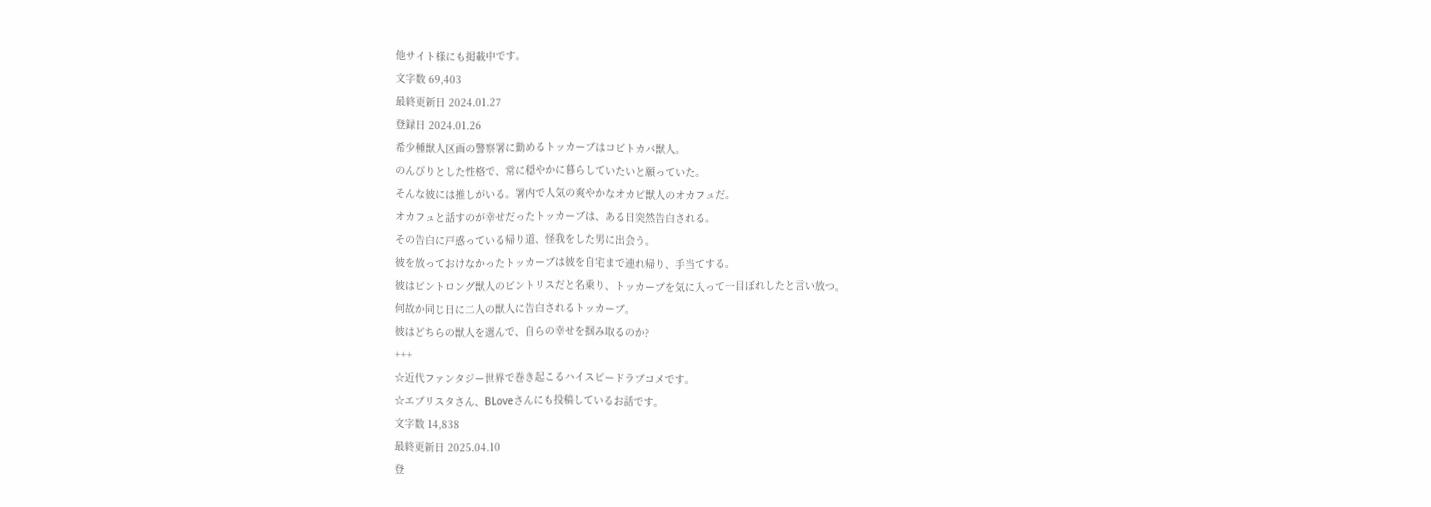他サイト様にも掲載中です。
文字数 69,403
最終更新日 2024.01.27
登録日 2024.01.26
希少種獣人区画の警察署に勤めるトッカーブはコビトカバ獣人。
のんびりとした性格で、常に穏やかに暮らしていたいと願っていた。
そんな彼には推しがいる。署内で人気の爽やかなオカピ獣人のオカフュだ。
オカフュと話すのが幸せだったトッカーブは、ある日突然告白される。
その告白に戸惑っている帰り道、怪我をした男に出会う。
彼を放っておけなかったトッカーブは彼を自宅まで連れ帰り、手当てする。
彼はビントロング獣人のビントリスだと名乗り、トッカーブを気に入って一目ぼれしたと言い放つ。
何故か同じ日に二人の獣人に告白されるトッカーブ。
彼はどちらの獣人を選んで、自らの幸せを掴み取るのか?
+++
☆近代ファンタジー世界で巻き起こるハイスピードラブコメです。
☆エブリスタさん、BLoveさんにも投稿しているお話です。
文字数 14,838
最終更新日 2025.04.10
登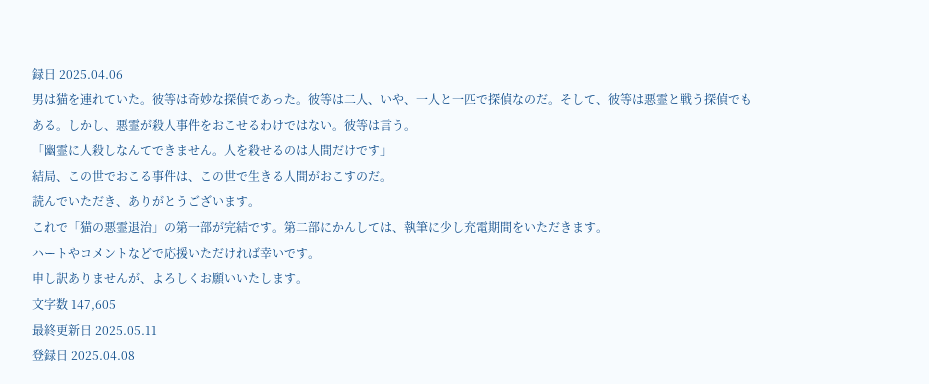録日 2025.04.06
男は猫を連れていた。彼等は奇妙な探偵であった。彼等は二人、いや、一人と一匹で探偵なのだ。そして、彼等は悪霊と戦う探偵でもある。しかし、悪霊が殺人事件をおこせるわけではない。彼等は言う。
「幽霊に人殺しなんてできません。人を殺せるのは人間だけです」
結局、この世でおこる事件は、この世で生きる人間がおこすのだ。
読んでいただき、ありがとうございます。
これで「猫の悪霊退治」の第一部が完結です。第二部にかんしては、執筆に少し充電期間をいただきます。
ハートやコメントなどで応援いただければ幸いです。
申し訳ありませんが、よろしくお願いいたします。
文字数 147,605
最終更新日 2025.05.11
登録日 2025.04.08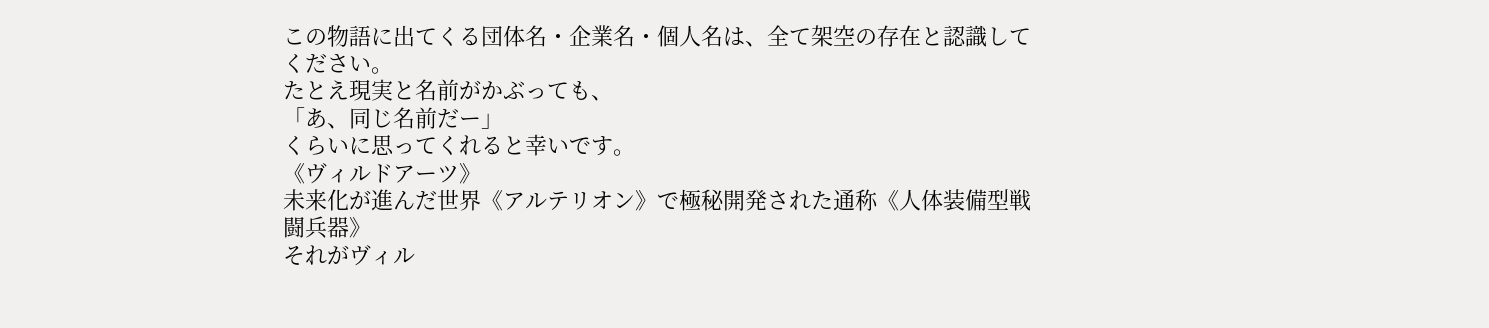この物語に出てくる団体名・企業名・個人名は、全て架空の存在と認識してください。
たとえ現実と名前がかぶっても、
「あ、同じ名前だー」
くらいに思ってくれると幸いです。
《ヴィルドアーツ》
未来化が進んだ世界《アルテリオン》で極秘開発された通称《人体装備型戦闘兵器》
それがヴィル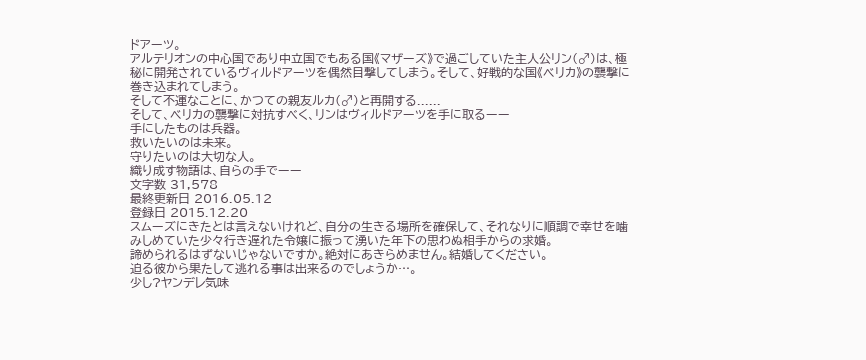ドアーツ。
アルテリオンの中心国であり中立国でもある国《マザーズ》で過ごしていた主人公リン(♂)は、極秘に開発されているヴィルドアーツを偶然目撃してしまう。そして、好戦的な国《ベリカ》の襲撃に巻き込まれてしまう。
そして不運なことに、かつての親友ルカ(♂)と再開する......
そして、ベリカの襲撃に対抗すべく、リンはヴィルドアーツを手に取るーー
手にしたものは兵器。
救いたいのは未来。
守りたいのは大切な人。
織り成す物語は、自らの手でーー
文字数 31,578
最終更新日 2016.05.12
登録日 2015.12.20
スムーズにきたとは言えないけれど、自分の生きる場所を確保して、それなりに順調で幸せを噛みしめていた少々行き遅れた令嬢に振って湧いた年下の思わぬ相手からの求婚。
諦められるはずないじゃないですか。絶対にあきらめません。結婚してください。
迫る彼から果たして逃れる事は出来るのでしょうか…。
少し?ヤンデレ気味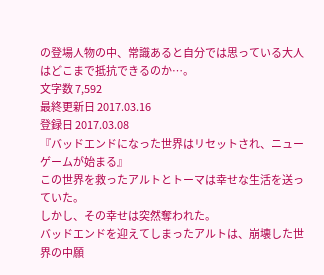の登場人物の中、常識あると自分では思っている大人はどこまで抵抗できるのか…。
文字数 7,592
最終更新日 2017.03.16
登録日 2017.03.08
『バッドエンドになった世界はリセットされ、ニューゲームが始まる』
この世界を救ったアルトとトーマは幸せな生活を送っていた。
しかし、その幸せは突然奪われた。
バッドエンドを迎えてしまったアルトは、崩壊した世界の中願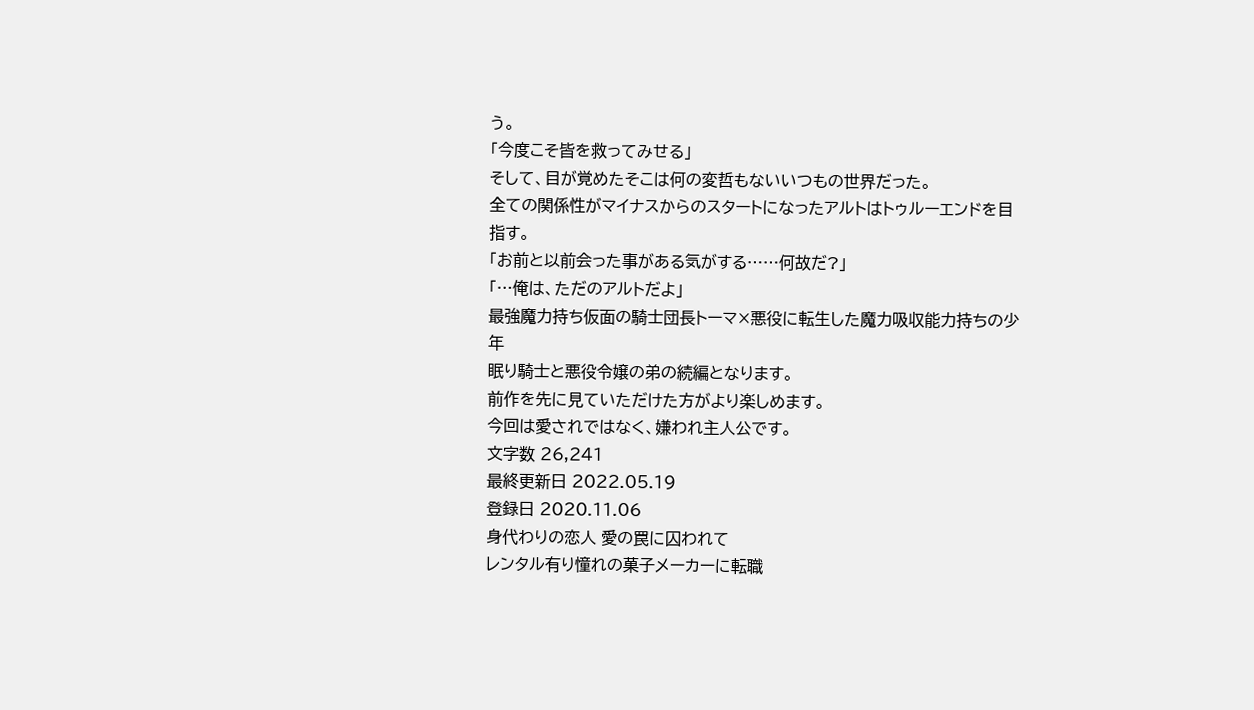う。
「今度こそ皆を救ってみせる」
そして、目が覚めたそこは何の変哲もないいつもの世界だった。
全ての関係性がマイナスからのスタートになったアルトはトゥルーエンドを目指す。
「お前と以前会った事がある気がする……何故だ?」
「…俺は、ただのアルトだよ」
最強魔力持ち仮面の騎士団長トーマ×悪役に転生した魔力吸収能力持ちの少年
眠り騎士と悪役令嬢の弟の続編となります。
前作を先に見ていただけた方がより楽しめます。
今回は愛されではなく、嫌われ主人公です。
文字数 26,241
最終更新日 2022.05.19
登録日 2020.11.06
身代わりの恋人 愛の罠に囚われて
レンタル有り憧れの菓子メーカーに転職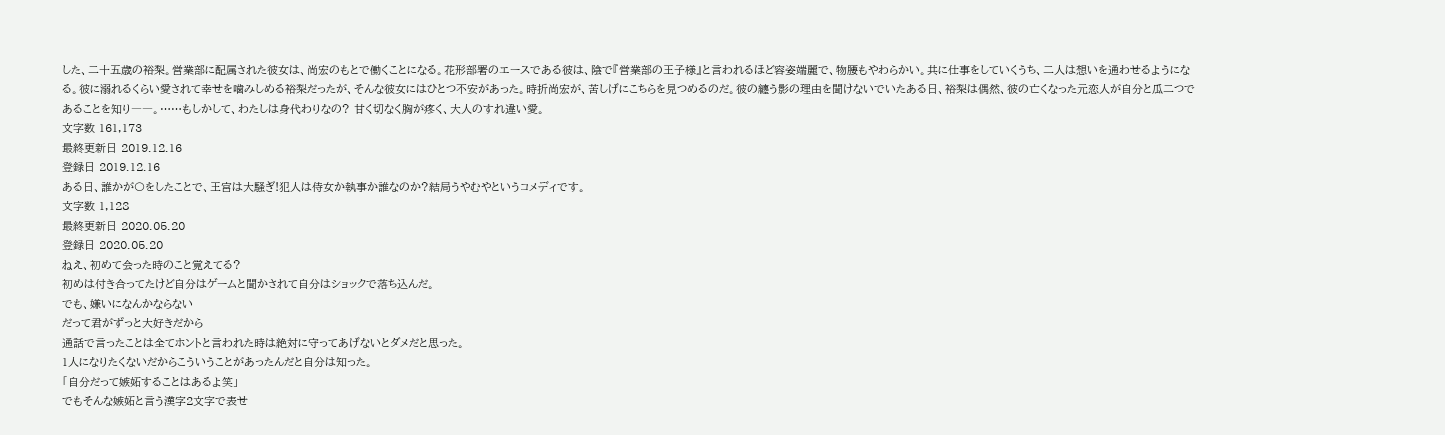した、二十五歳の裕梨。営業部に配属された彼女は、尚宏のもとで働くことになる。花形部署のエースである彼は、陰で『営業部の王子様』と言われるほど容姿端麗で、物腰もやわらかい。共に仕事をしていくうち、二人は想いを通わせるようになる。彼に溺れるくらい愛されて幸せを噛みしめる裕梨だったが、そんな彼女にはひとつ不安があった。時折尚宏が、苦しげにこちらを見つめるのだ。彼の纏う影の理由を聞けないでいたある日、裕梨は偶然、彼の亡くなった元恋人が自分と瓜二つであることを知り――。……もしかして、わたしは身代わりなの? 甘く切なく胸が疼く、大人のすれ違い愛。
文字数 161,173
最終更新日 2019.12.16
登録日 2019.12.16
ある日、誰かが〇をしたことで、王宮は大騒ぎ!犯人は侍女か執事か誰なのか?結局うやむやというコメディです。
文字数 1,128
最終更新日 2020.05.20
登録日 2020.05.20
ねえ、初めて会った時のこと覚えてる?
初めは付き合ってたけど自分はゲームと聞かされて自分はショックで落ち込んだ。
でも、嫌いになんかならない
だって君がずっと大好きだから
通話で言ったことは全てホントと言われた時は絶対に守ってあげないとダメだと思った。
1人になりたくないだからこういうことがあったんだと自分は知った。
「自分だって嫉妬することはあるよ笑」
でもそんな嫉妬と言う漢字2文字で表せ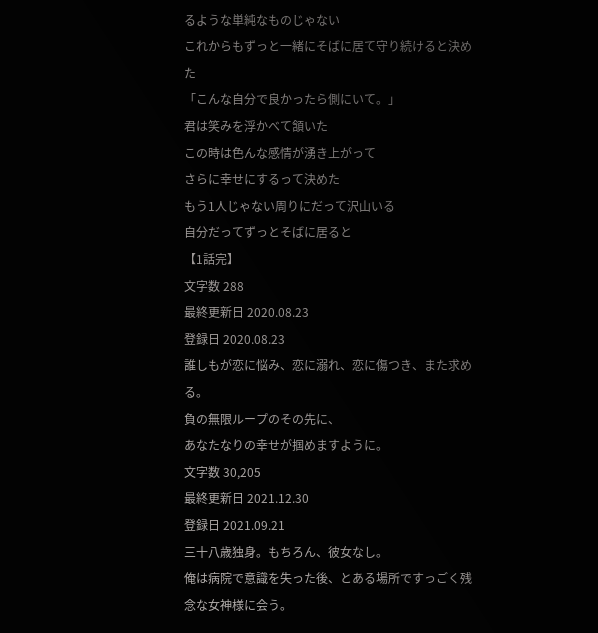るような単純なものじゃない
これからもずっと一緒にそばに居て守り続けると決めた
「こんな自分で良かったら側にいて。」
君は笑みを浮かべて頷いた
この時は色んな感情が湧き上がって
さらに幸せにするって決めた
もう1人じゃない周りにだって沢山いる
自分だってずっとそばに居ると
【1話完】
文字数 288
最終更新日 2020.08.23
登録日 2020.08.23
誰しもが恋に悩み、恋に溺れ、恋に傷つき、また求める。
負の無限ループのその先に、
あなたなりの幸せが掴めますように。
文字数 30,205
最終更新日 2021.12.30
登録日 2021.09.21
三十八歳独身。もちろん、彼女なし。
俺は病院で意識を失った後、とある場所ですっごく残念な女神様に会う。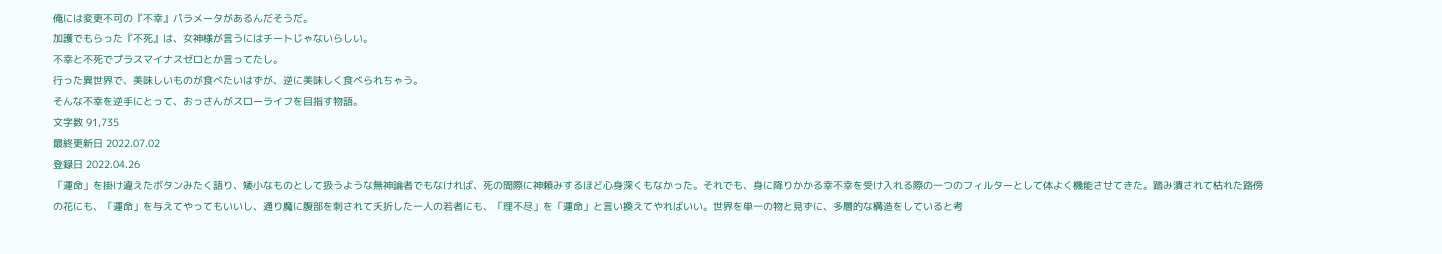俺には変更不可の『不幸』パラメータがあるんだそうだ。
加護でもらった『不死』は、女神様が言うにはチートじゃないらしい。
不幸と不死でプラスマイナスゼロとか言ってたし。
行った異世界で、美味しいものが食べたいはずが、逆に美味しく食べられちゃう。
そんな不幸を逆手にとって、おっさんがスローライフを目指す物語。
文字数 91,735
最終更新日 2022.07.02
登録日 2022.04.26
「運命」を掛け違えたボタンみたく語り、矮小なものとして扱うような無神論者でもなければ、死の間際に神頼みするほど心身深くもなかった。それでも、身に降りかかる幸不幸を受け入れる際の一つのフィルターとして体よく機能させてきた。踏み潰されて枯れた路傍の花にも、「運命」を与えてやってもいいし、通り魔に腹部を刺されて夭折した一人の若者にも、「理不尽」を「運命」と言い換えてやればいい。世界を単一の物と見ずに、多層的な構造をしていると考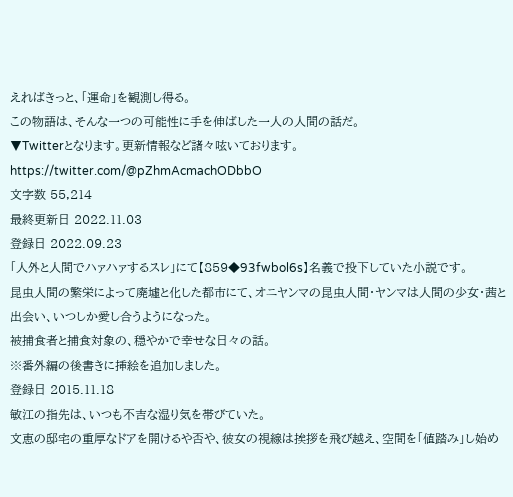えればきっと、「運命」を観測し得る。
この物語は、そんな一つの可能性に手を伸ばした一人の人間の話だ。
▼Twitterとなります。更新情報など諸々呟いております。
https://twitter.com/@pZhmAcmachODbbO
文字数 55,214
最終更新日 2022.11.03
登録日 2022.09.23
「人外と人間でハァハァするスレ」にて【859◆93fwbol6s】名義で投下していた小説です。
昆虫人間の繁栄によって廃墟と化した都市にて、オニヤンマの昆虫人間・ヤンマは人間の少女・茜と出会い、いつしか愛し合うようになった。
被捕食者と捕食対象の、穏やかで幸せな日々の話。
※番外編の後書きに挿絵を追加しました。
登録日 2015.11.18
敏江の指先は、いつも不吉な湿り気を帯びていた。
文恵の邸宅の重厚なドアを開けるや否や、彼女の視線は挨拶を飛び越え、空間を「値踏み」し始め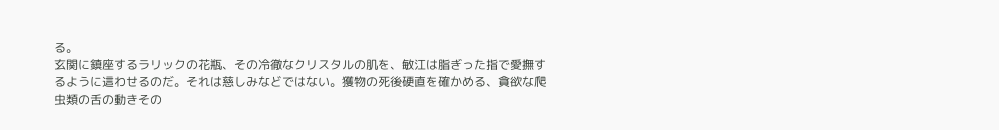る。
玄関に鎮座するラリックの花瓶、その冷徹なクリスタルの肌を、敏江は脂ぎった指で愛撫するように這わせるのだ。それは慈しみなどではない。獲物の死後硬直を確かめる、貪欲な爬虫類の舌の動きその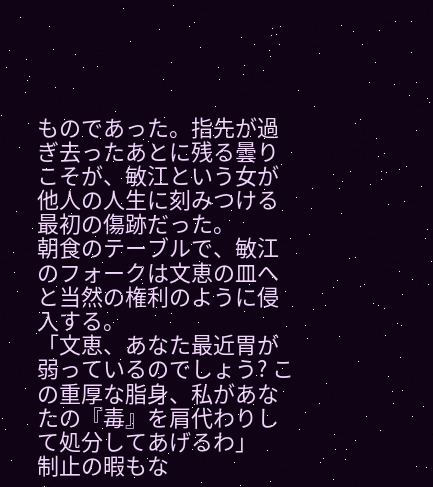ものであった。指先が過ぎ去ったあとに残る曇りこそが、敏江という女が他人の人生に刻みつける最初の傷跡だった。
朝食のテーブルで、敏江のフォークは文恵の皿へと当然の権利のように侵入する。
「文恵、あなた最近胃が弱っているのでしょう? この重厚な脂身、私があなたの『毒』を肩代わりして処分してあげるわ」
制止の暇もな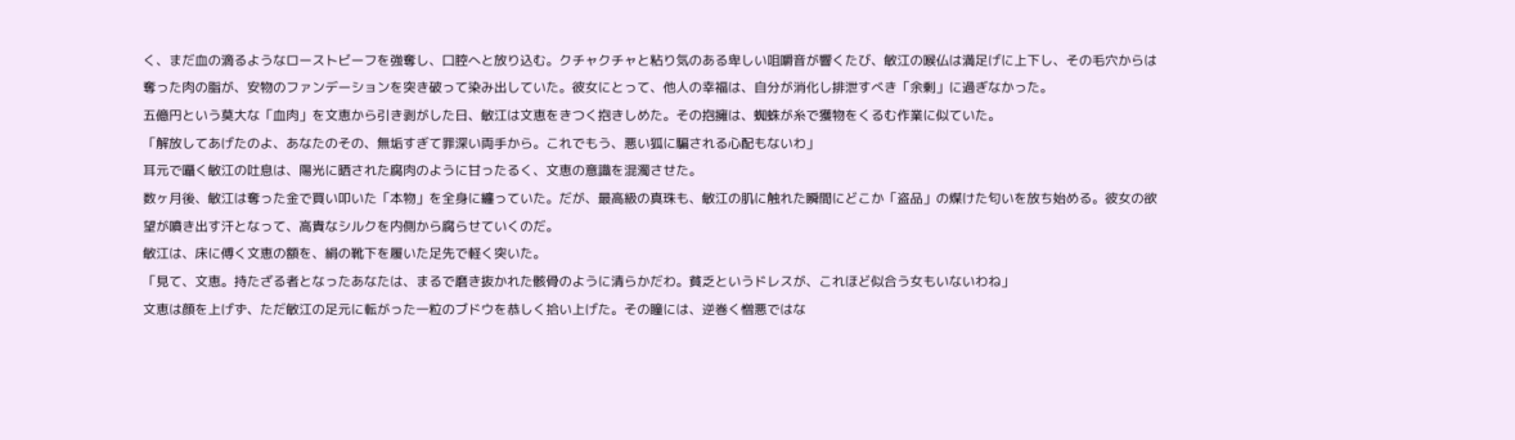く、まだ血の滴るようなローストビーフを強奪し、口腔へと放り込む。クチャクチャと粘り気のある卑しい咀嚼音が響くたび、敏江の喉仏は満足げに上下し、その毛穴からは奪った肉の脂が、安物のファンデーションを突き破って染み出していた。彼女にとって、他人の幸福は、自分が消化し排泄すべき「余剰」に過ぎなかった。
五億円という莫大な「血肉」を文恵から引き剥がした日、敏江は文恵をきつく抱きしめた。その抱擁は、蜘蛛が糸で獲物をくるむ作業に似ていた。
「解放してあげたのよ、あなたのその、無垢すぎて罪深い両手から。これでもう、悪い狐に騙される心配もないわ」
耳元で囁く敏江の吐息は、陽光に晒された腐肉のように甘ったるく、文恵の意識を混濁させた。
数ヶ月後、敏江は奪った金で買い叩いた「本物」を全身に纏っていた。だが、最高級の真珠も、敏江の肌に触れた瞬間にどこか「盗品」の煤けた匂いを放ち始める。彼女の欲望が噴き出す汗となって、高貴なシルクを内側から腐らせていくのだ。
敏江は、床に傅く文恵の額を、絹の靴下を履いた足先で軽く突いた。
「見て、文恵。持たざる者となったあなたは、まるで磨き抜かれた骸骨のように清らかだわ。貧乏というドレスが、これほど似合う女もいないわね」
文恵は顔を上げず、ただ敏江の足元に転がった一粒のブドウを恭しく拾い上げた。その瞳には、逆巻く憎悪ではな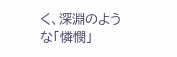く、深淵のような「憐憫」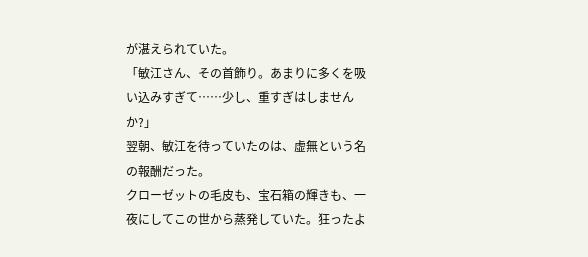が湛えられていた。
「敏江さん、その首飾り。あまりに多くを吸い込みすぎて……少し、重すぎはしませんか?」
翌朝、敏江を待っていたのは、虚無という名の報酬だった。
クローゼットの毛皮も、宝石箱の輝きも、一夜にしてこの世から蒸発していた。狂ったよ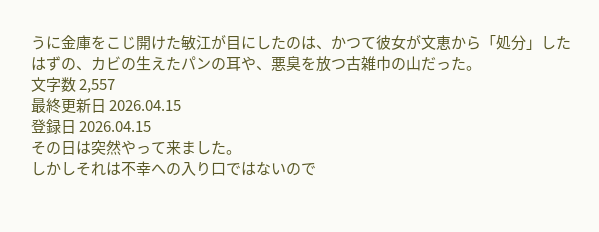うに金庫をこじ開けた敏江が目にしたのは、かつて彼女が文恵から「処分」したはずの、カビの生えたパンの耳や、悪臭を放つ古雑巾の山だった。
文字数 2,557
最終更新日 2026.04.15
登録日 2026.04.15
その日は突然やって来ました。
しかしそれは不幸への入り口ではないので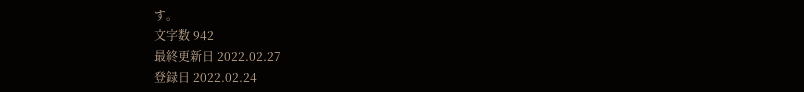す。
文字数 942
最終更新日 2022.02.27
登録日 2022.02.24